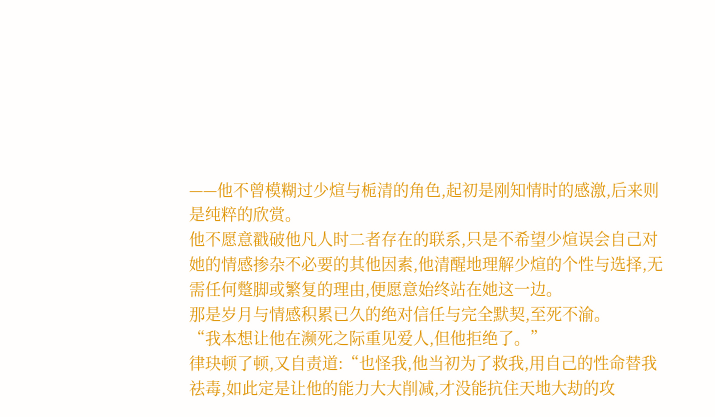——他不曾模糊过少煊与栀清的角色,起初是刚知情时的感激,后来则是纯粹的欣赏。
他不愿意戳破他凡人时二者存在的联系,只是不希望少煊误会自己对她的情感掺杂不必要的其他因素,他清醒地理解少煊的个性与选择,无需任何蹩脚或繁复的理由,便愿意始终站在她这一边。
那是岁月与情感积累已久的绝对信任与完全默契,至死不渝。
“我本想让他在濒死之际重见爱人,但他拒绝了。”
律玦顿了顿,又自责道:“也怪我,他当初为了救我,用自己的性命替我祛毒,如此定是让他的能力大大削减,才没能抗住天地大劫的攻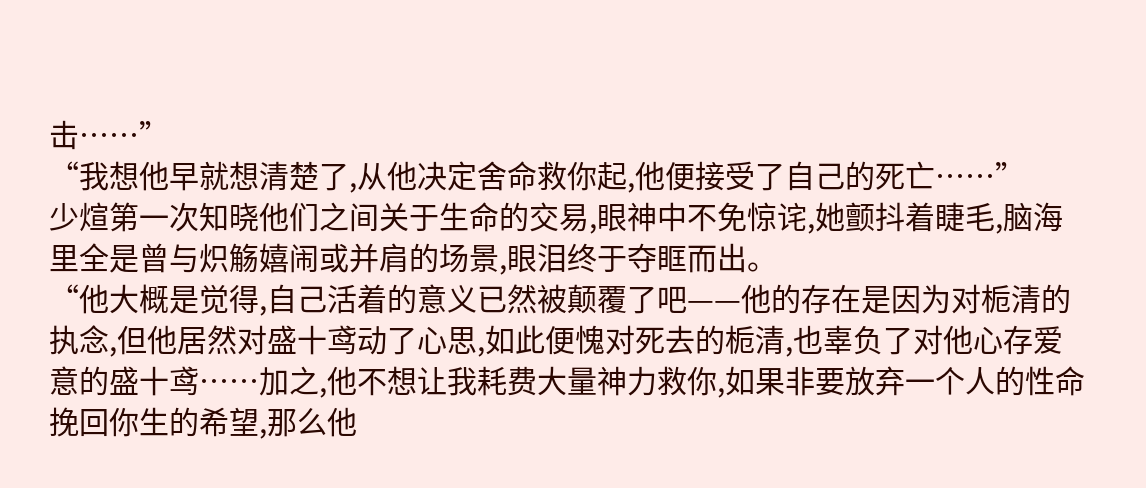击……”
“我想他早就想清楚了,从他决定舍命救你起,他便接受了自己的死亡……”
少煊第一次知晓他们之间关于生命的交易,眼神中不免惊诧,她颤抖着睫毛,脑海里全是曾与炽觞嬉闹或并肩的场景,眼泪终于夺眶而出。
“他大概是觉得,自己活着的意义已然被颠覆了吧——他的存在是因为对栀清的执念,但他居然对盛十鸢动了心思,如此便愧对死去的栀清,也辜负了对他心存爱意的盛十鸢……加之,他不想让我耗费大量神力救你,如果非要放弃一个人的性命挽回你生的希望,那么他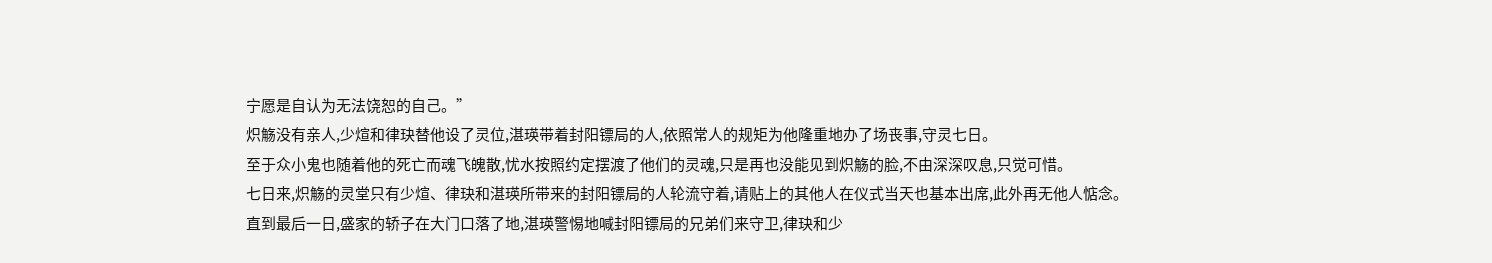宁愿是自认为无法饶恕的自己。”
炽觞没有亲人,少煊和律玦替他设了灵位,湛瑛带着封阳镖局的人,依照常人的规矩为他隆重地办了场丧事,守灵七日。
至于众小鬼也随着他的死亡而魂飞魄散,忧水按照约定摆渡了他们的灵魂,只是再也没能见到炽觞的脸,不由深深叹息,只觉可惜。
七日来,炽觞的灵堂只有少煊、律玦和湛瑛所带来的封阳镖局的人轮流守着,请贴上的其他人在仪式当天也基本出席,此外再无他人惦念。
直到最后一日,盛家的轿子在大门口落了地,湛瑛警惕地喊封阳镖局的兄弟们来守卫,律玦和少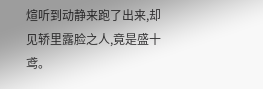煊听到动静来跑了出来,却见轿里露脸之人,竟是盛十鸢。